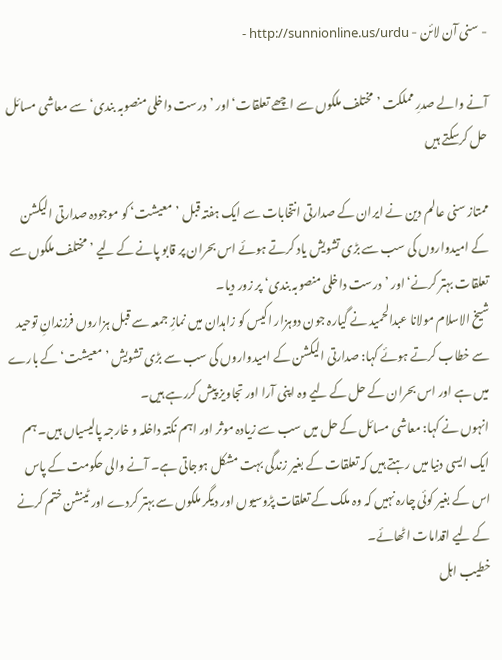- سنی آن لائن - http://sunnionline.us/urdu -

آنے والے صدرِ مملکت ’مختلف ملکوں سے اچھے تعلقات‘ اور ’درست داخلی منصوبہ بندی‘ سے معاشی مسائل حل کرسکتے ہیں

ممتاز سنی عالم دین نے ایران کے صدارتی انتخابات سے ایک ہفتہ قبل ’معیشت‘ کو موجودہ صدارتی الیکشن کے امیدواروں کی سب سے بڑی تشویش یاد کرتے ہوئے اس بحران پر قابو پانے کے لیے ’مختلف ملکوں سے تعلقات بہتر کرنے‘ اور ’درست داخلی منصوبہ بندی‘ پر زور دیا۔
شیخ الاسلام مولانا عبدالحمید نے گیارہ جون دوہزار اکیس کو زاہدان میں نمازِ جمعہ سے قبل ہزاروں فرزندانِ توحید سے خطاب کرتے ہوئے کہا: صدارتی الیکشن کے امیدواروں کی سب سے بڑی تشویش ’معیشت‘ کے بارے میں ہے اور اس بحران کے حل کے لیے وہ اپنی آرا اور تجاویز پیش کررہے ہیں۔
انہوں نے کہا: معاشی مسائل کے حل میں سب سے زیادہ موثر اور اہم نکتہ داخلہ و خارجہ پالیسیاں ہیں۔ ہم ایک ایسی دنیا میں رہتے ہیں کہ تعلقات کے بغیر زندگی بہت مشکل ہوجاتی ہے۔ آنے والی حکومت کے پاس اس کے بغیر کوئی چارہ نہیں کہ وہ ملک کے تعلقات پڑوسیوں اور دیگر ملکوں سے بہتر کردے اور ٹینشن ختم کرنے کے لیے اقدامات اٹھائے۔
خطیب اہل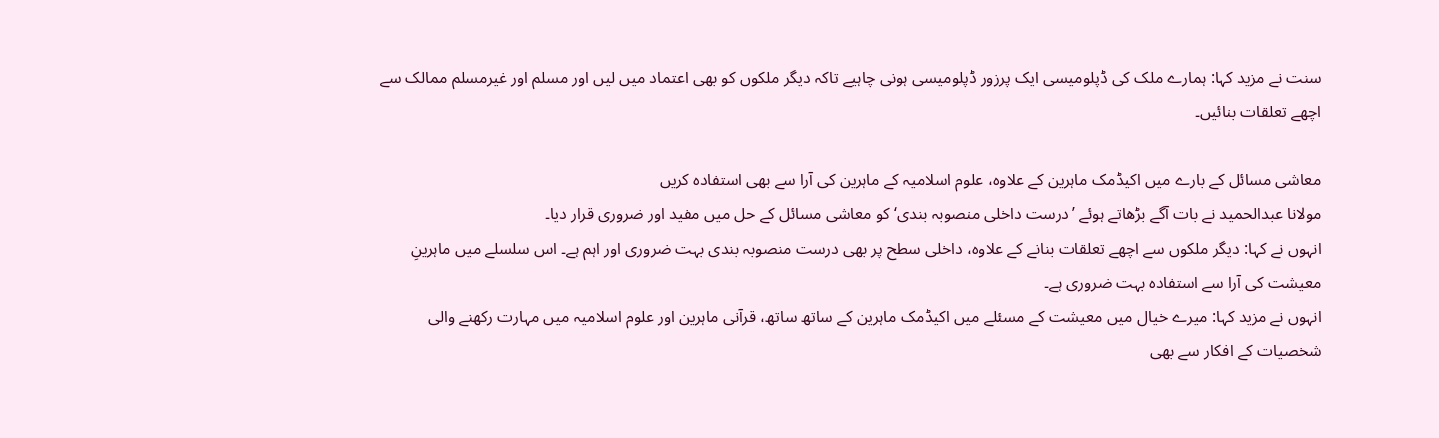سنت نے مزید کہا: ہمارے ملک کی ڈپلومیسی ایک پرزور ڈپلومیسی ہونی چاہیے تاکہ دیگر ملکوں کو بھی اعتماد میں لیں اور مسلم اور غیرمسلم ممالک سے اچھے تعلقات بنائیں۔

معاشی مسائل کے بارے میں اکیڈمک ماہرین کے علاوہ، علوم اسلامیہ کے ماہرین کی آرا سے بھی استفادہ کریں
مولانا عبدالحمید نے بات آگے بڑھاتے ہوئے ’درست داخلی منصوبہ بندی‘ کو معاشی مسائل کے حل میں مفید اور ضروری قرار دیا۔
انہوں نے کہا: دیگر ملکوں سے اچھے تعلقات بنانے کے علاوہ، داخلی سطح پر بھی درست منصوبہ بندی بہت ضروری اور اہم ہے۔ اس سلسلے میں ماہرینِ معیشت کی آرا سے استفادہ بہت ضروری ہے۔
انہوں نے مزید کہا: میرے خیال میں معیشت کے مسئلے میں اکیڈمک ماہرین کے ساتھ ساتھ، قرآنی ماہرین اور علوم اسلامیہ میں مہارت رکھنے والی شخصیات کے افکار سے بھی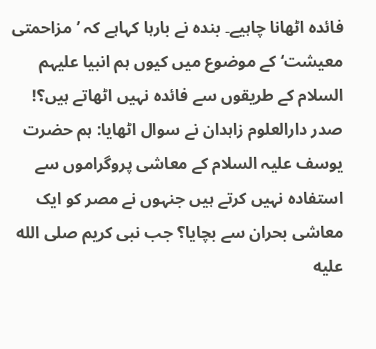فائدہ اٹھانا چاہیے۔ بندہ نے بارہا کہاہے کہ ’مزاحمتی معیشت‘ کے موضوع میں کیوں ہم انبیا علیہم السلام کے طریقوں سے فائدہ نہیں اٹھاتے ہیں؟!
صدر دارالعلوم زاہدان نے سوال اٹھایا: ہم حضرت یوسف علیہ السلام کے معاشی پروگراموں سے استفادہ نہیں کرتے ہیں جنہوں نے مصر کو ایک معاشی بحران سے بچایا؟ جب نبی کریم صلى الله عليه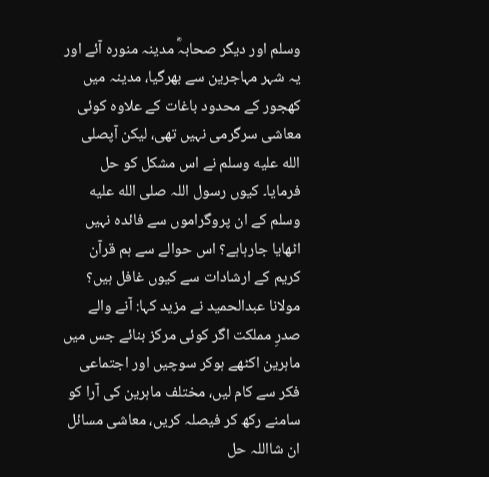وسلم اور دیگر صحابہؓ مدینہ منورہ آئے اور یہ شہر مہاجرین سے بھرگیا، مدینہ میں کھجور کے محدود باغات کے علاوہ کوئی معاشی سرگرمی نہیں تھی، لیکن آپصلى الله عليه وسلم نے اس مشکل کو حل فرمایا۔ کیوں رسول اللہ صلى الله عليه وسلم کے ان پروگراموں سے فائدہ نہیں اٹھایا جارہاہے؟ اس حوالے سے ہم قرآن کریم کے ارشادات سے کیوں غافل ہیں؟
مولانا عبدالحمید نے مزید کہا: آنے والے صدرِ مملکت اگر کوئی مرکز بنائے جس میں ماہرین اکٹھے ہوکر سوچیں اور اجتماعی فکر سے کام لیں، مختلف ماہرین کی آرا کو سامنے رکھ کر فیصلہ کریں، معاشی مسائل ان شااللہ حل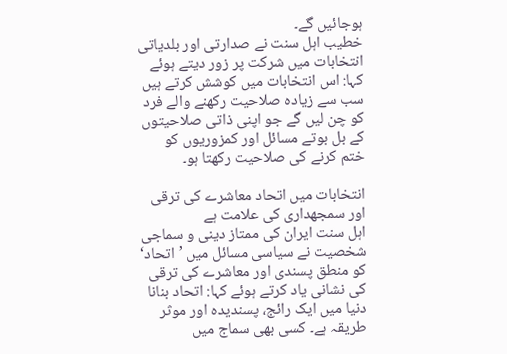ہوجائیں گے۔
خطیب اہل سنت نے صدارتی اور بلدیاتی انتخابات میں شرکت پر زور دیتے ہوئے کہا: اس انتخابات میں کوشش کرتے ہیں سب سے زیادہ صلاحیت رکھنے والے فرد کو چن لیں گے جو اپنی ذاتی صلاحیتوں کے بل بوتے مسائل اور کمزوریوں کو ختم کرنے کی صلاحیت رکھتا ہو۔

انتخابات میں اتحاد معاشرے کی ترقی اور سمجھداری کی علامت ہے
اہل سنت ایران کی ممتاز دینی و سماجی شخصیت نے سیاسی مسائل میں ’اتحاد‘ کو منطق پسندی اور معاشرے کی ترقی کی نشانی یاد کرتے ہوئے کہا: اتحاد بنانا دنیا میں ایک رائج، پسندیدہ اور موثر طریقہ ہے۔ کسی بھی سماج میں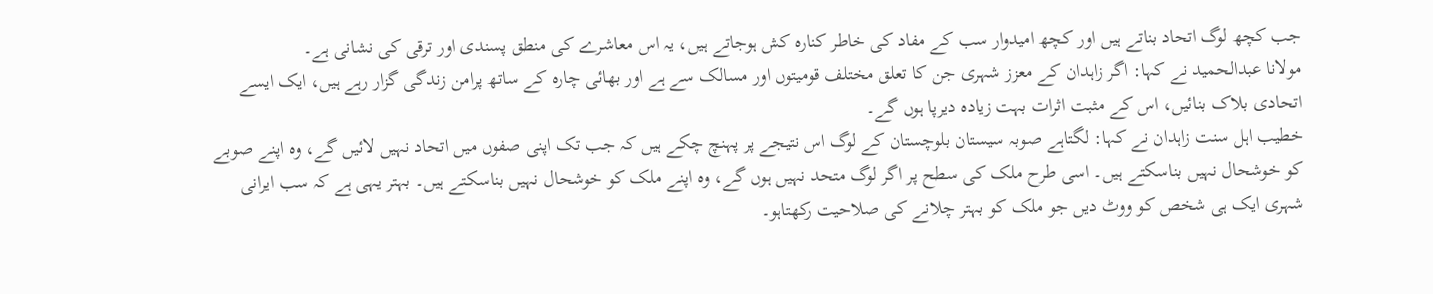جب کچھ لوگ اتحاد بناتے ہیں اور کچھ امیدوار سب کے مفاد کی خاطر کنارہ کش ہوجاتے ہیں، یہ اس معاشرے کی منطق پسندی اور ترقی کی نشانی ہے۔
مولانا عبدالحمید نے کہا: اگر زاہدان کے معزز شہری جن کا تعلق مختلف قومیتوں اور مسالک سے ہے اور بھائی چارہ کے ساتھ پرامن زندگی گزار رہے ہیں، ایک ایسے اتحادی بلاک بنائیں، اس کے مثبت اثرات بہت زیادہ دیرپا ہوں گے۔
خطیب اہل سنت زاہدان نے کہا: لگتاہے صوبہ سیستان بلوچستان کے لوگ اس نتیجے پر پہنچ چکے ہیں کہ جب تک اپنی صفوں میں اتحاد نہیں لائیں گے، وہ اپنے صوبے کو خوشحال نہیں بناسکتے ہیں۔ اسی طرح ملک کی سطح پر اگر لوگ متحد نہیں ہوں گے، وہ اپنے ملک کو خوشحال نہیں بناسکتے ہیں۔ بہتر یہی ہے کہ سب ایرانی شہری ایک ہی شخص کو ووٹ دیں جو ملک کو بہتر چلانے کی صلاحیت رکھتاہو۔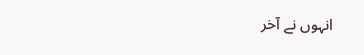انہوں نے آخر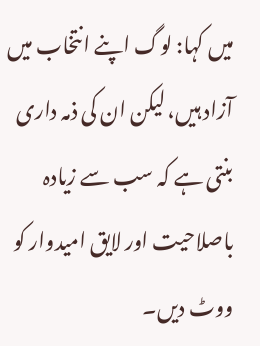میں کہا: لوگ اپنے انتخاب میں آزاد ہیں، لیکن ان کی ذمہ داری بنتی ہے کہ سب سے زیادہ باصلاحیت اور لایق امیدوار کو ووٹ دیں۔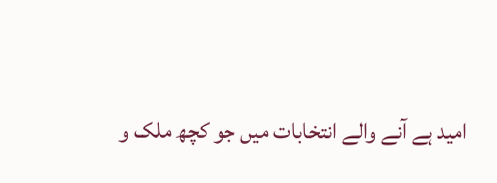امید ہے آنے والے انتخابات میں جو کچھ ملک و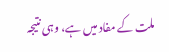ملت کے مفاد میں ہے، وہی نتیجہ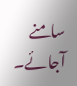سامنے آجائے۔